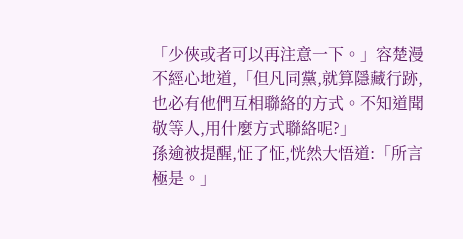「少俠或者可以再注意一下。」容楚漫不經心地道,「但凡同黨,就算隱藏行跡,也必有他們互相聯絡的方式。不知道聞敬等人,用什麼方式聯絡呢?」
孫逾被提醒,怔了怔,恍然大悟道:「所言極是。」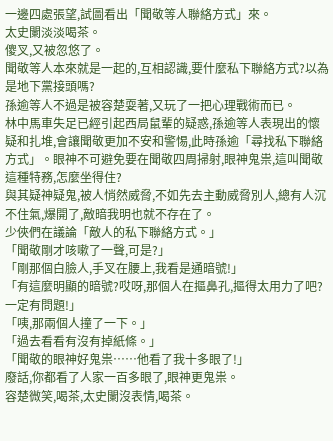一邊四處張望,試圖看出「聞敬等人聯絡方式」來。
太史闌淡淡喝茶。
傻叉,又被忽悠了。
聞敬等人本來就是一起的,互相認識,要什麼私下聯絡方式?以為是地下黨接頭嗎?
孫逾等人不過是被容楚耍著,又玩了一把心理戰術而已。
林中馬車失足已經引起西局鼠輩的疑惑,孫逾等人表現出的懷疑和扎堆,會讓聞敬更加不安和警惕,此時孫逾「尋找私下聯絡方式」。眼神不可避免要在聞敬四周掃射,眼神鬼祟,這叫聞敬這種特務,怎麼坐得住?
與其疑神疑鬼,被人悄然威脅,不如先去主動威脅別人,總有人沉不住氣,爆開了,敵暗我明也就不存在了。
少俠們在議論「敵人的私下聯絡方式。」
「聞敬剛才咳嗽了一聲,可是?」
「剛那個白臉人,手叉在腰上,我看是通暗號!」
「有這麼明顯的暗號?哎呀,那個人在摳鼻孔,摳得太用力了吧?一定有問題!」
「咦,那兩個人撞了一下。」
「過去看看有沒有掉紙條。」
「聞敬的眼神好鬼祟……他看了我十多眼了!」
廢話,你都看了人家一百多眼了,眼神更鬼祟。
容楚微笑,喝茶,太史闌沒表情,喝茶。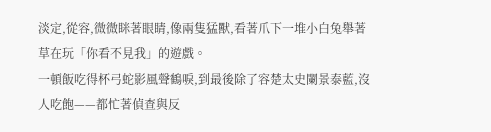淡定,從容,微微眯著眼睛,像兩隻猛獸,看著爪下一堆小白兔舉著草在玩「你看不見我」的遊戲。
一頓飯吃得杯弓蛇影風聲鶴唳,到最後除了容楚太史闌景泰藍,沒人吃飽——都忙著偵查與反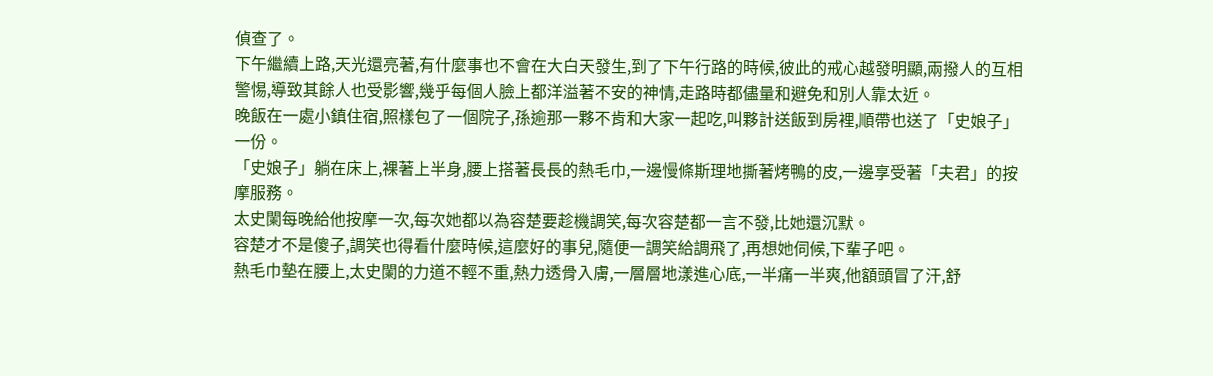偵查了。
下午繼續上路,天光還亮著,有什麼事也不會在大白天發生,到了下午行路的時候,彼此的戒心越發明顯,兩撥人的互相警惕,導致其餘人也受影響,幾乎每個人臉上都洋溢著不安的神情,走路時都儘量和避免和別人靠太近。
晚飯在一處小鎮住宿,照樣包了一個院子,孫逾那一夥不肯和大家一起吃,叫夥計送飯到房裡,順帶也送了「史娘子」一份。
「史娘子」躺在床上,裸著上半身,腰上搭著長長的熱毛巾,一邊慢條斯理地撕著烤鴨的皮,一邊享受著「夫君」的按摩服務。
太史闌每晚給他按摩一次,每次她都以為容楚要趁機調笑,每次容楚都一言不發,比她還沉默。
容楚才不是傻子,調笑也得看什麼時候,這麼好的事兒,隨便一調笑給調飛了,再想她伺候,下輩子吧。
熱毛巾墊在腰上,太史闌的力道不輕不重,熱力透骨入膚,一層層地漾進心底,一半痛一半爽,他額頭冒了汗,舒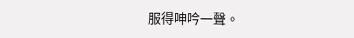服得呻吟一聲。